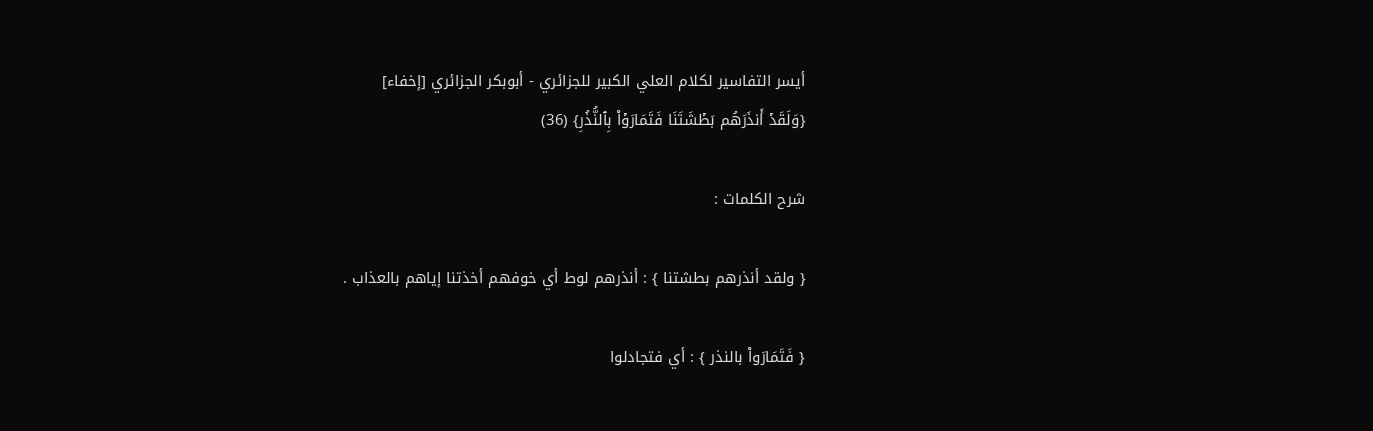أيسر التفاسير لكلام العلي الكبير للجزائري - أبوبكر الجزائري [إخفاء]
{وَلَقَدۡ أَنذَرَهُم بَطۡشَتَنَا فَتَمَارَوۡاْ بِٱلنُّذُرِ} (36)

شرح الكلمات :

{ ولقد أنذرهم بطشتنا } : أنذرهم لوط أي خوفهم أخذتنا إياهم بالعذاب .

{ فَتَمَارَواْ بالنذر } : أي فتجادلوا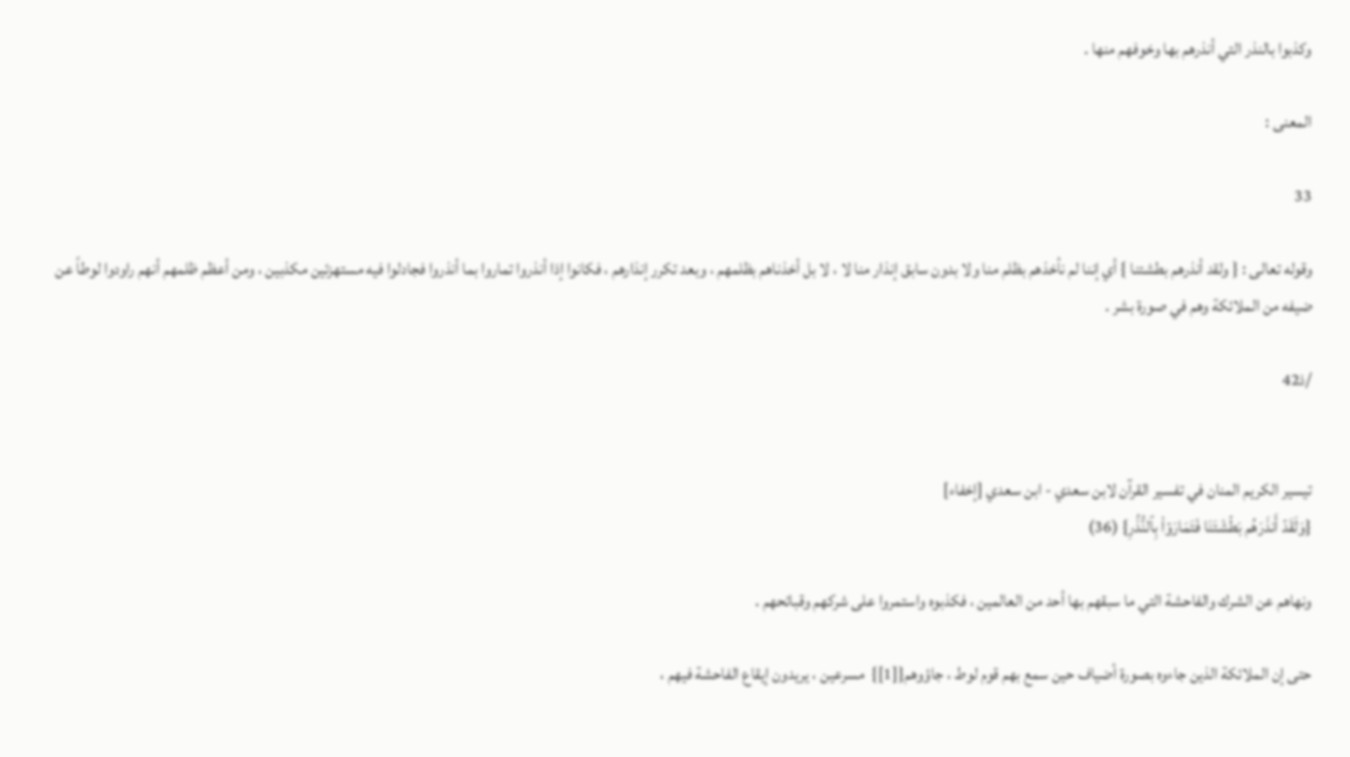وكذبوا بالنذر التي أنذرهم بها وخوفهم منها .

المعنى :

33

وقوله تعالى : { ولقد أنذرهم بطشتنا } أي إننا لم نأخذهم بظلم منا ولا بدون سابق إنذار منا لا ، لا بل أخذناهم بظلمهم ، وبعد تكرر إنذارهم ، فكانوا إذا أنذروا تماروا بما أنذروا فجادلوا فيه مستهزئين مكذبين ، ومن أعظم ظلمهم أنهم راودوا لوطاً عن ضيفه من الملائكة وهم في صورة بشر .

/ذ42


تيسير الكريم المنان في تفسير القرآن لابن سعدي - ابن سعدي [إخفاء]
{وَلَقَدۡ أَنذَرَهُم بَطۡشَتَنَا فَتَمَارَوۡاْ بِٱلنُّذُرِ} (36)

ونهاهم عن الشرك والفاحشة التي ما سبقهم بها أحد من العالمين ، فكذبوه واستمروا على شركهم وقبائحهم .

حتى إن الملائكة الذين جاءوه بصورة أضياف حين سمع بهم قوم لوط ، جاؤوهم{[1]}  مسرعين ، يريدون إيقاع الفاحشة فيهم ،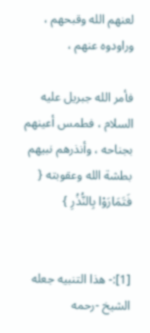لعنهم الله وقبحهم ، وراودوه عنهم ،

فأمر الله جبريل عليه السلام ، فطمس أعينهم بجناحه ، وأنذرهم نبيهم بطشة الله وعقوبته { فَتَمَارَوْا بِالنُّذُرِ }


[1]:- هذا التنبيه جعله الشيخ -رحمه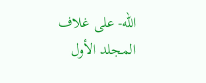الله- على غلاف المجلد الأول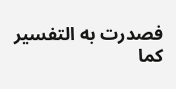فصدرت به التفسير كما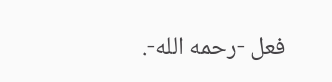فعل -رحمه الله-.